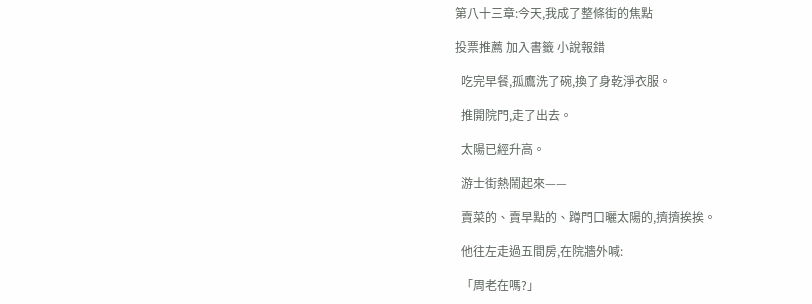第八十三章:今天,我成了整條街的焦點

投票推薦 加入書籤 小說報錯

  吃完早餐,孤鷹洗了碗,換了身乾淨衣服。

  推開院門,走了出去。

  太陽已經升高。

  游士街熱鬧起來——

  賣菜的、賣早點的、蹲門口曬太陽的,擠擠挨挨。

  他往左走過五間房,在院牆外喊:

  「周老在嗎?」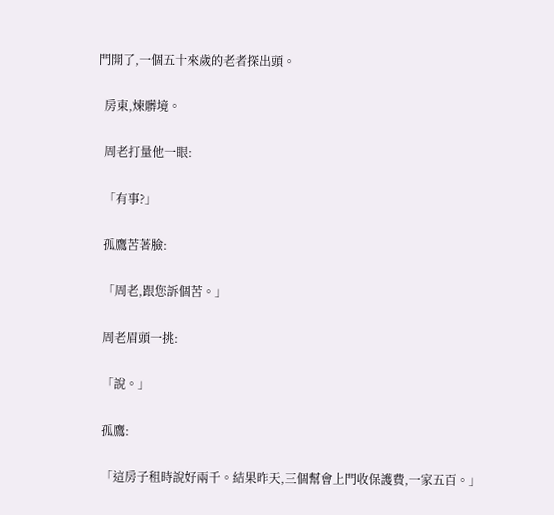門開了,一個五十來歲的老者探出頭。

  房東,煉髒境。

  周老打量他一眼:

  「有事?」

  孤鷹苦著臉:

  「周老,跟您訴個苦。」

  周老眉頭一挑:

  「說。」

  孤鷹:

  「這房子租時說好兩千。結果昨天,三個幫會上門收保護費,一家五百。」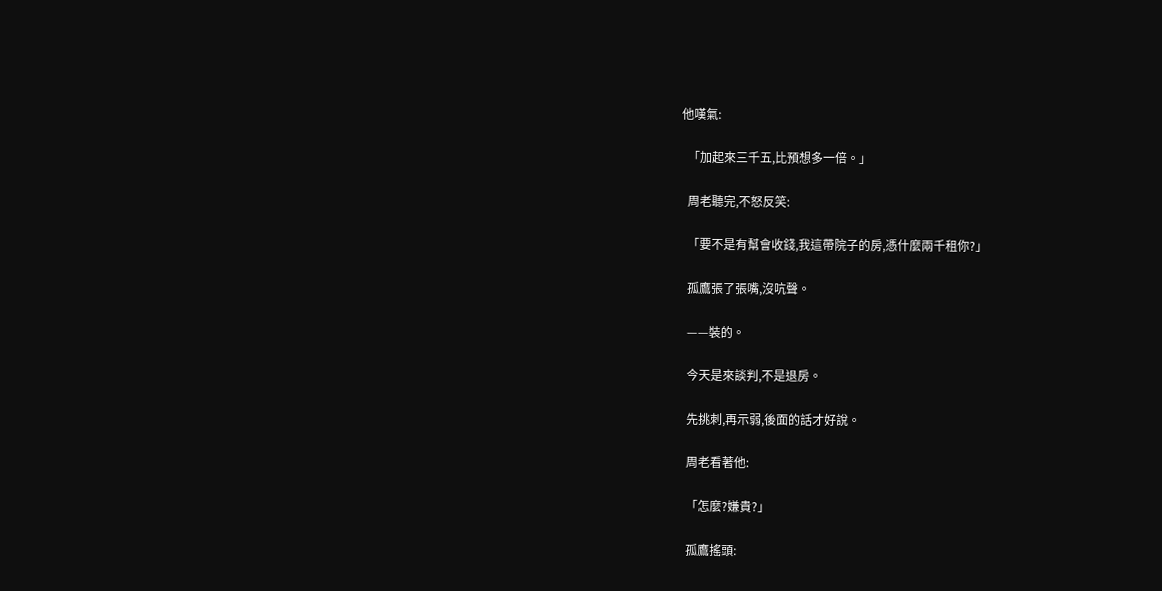他嘆氣:

  「加起來三千五,比預想多一倍。」

  周老聽完,不怒反笑:

  「要不是有幫會收錢,我這帶院子的房,憑什麼兩千租你?」

  孤鷹張了張嘴,沒吭聲。

  ——裝的。

  今天是來談判,不是退房。

  先挑刺,再示弱,後面的話才好說。

  周老看著他:

  「怎麼?嫌貴?」

  孤鷹搖頭: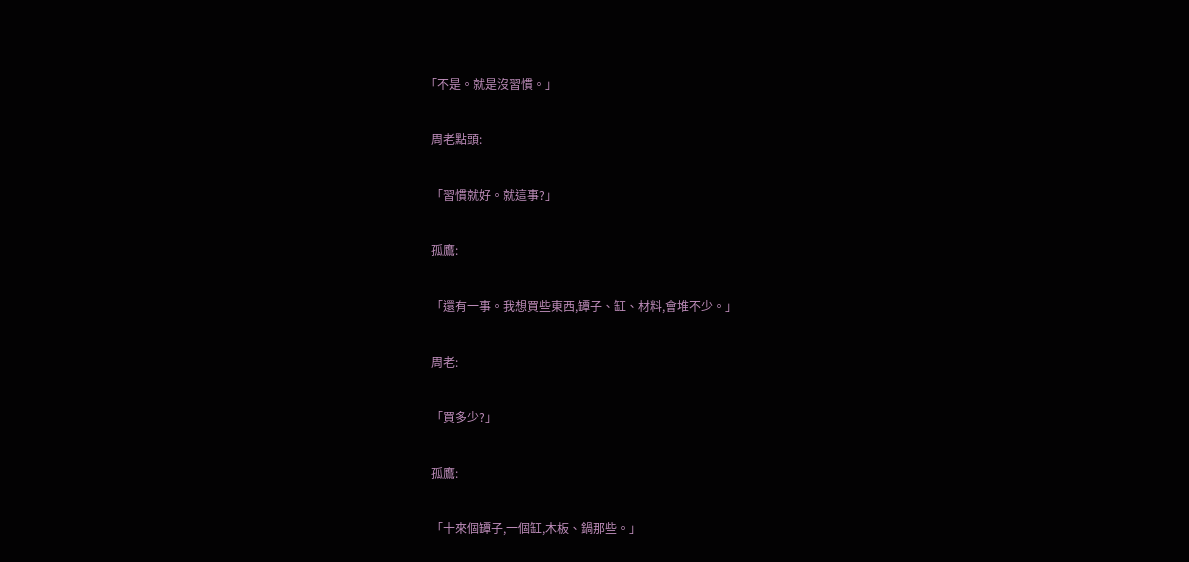「不是。就是沒習慣。」

  周老點頭:

  「習慣就好。就這事?」

  孤鷹:

  「還有一事。我想買些東西,罈子、缸、材料,會堆不少。」

  周老:

  「買多少?」

  孤鷹:

  「十來個罈子,一個缸,木板、鍋那些。」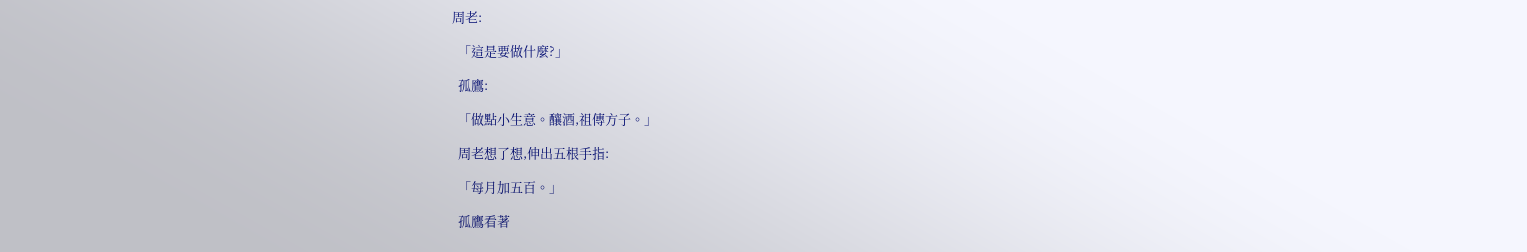周老:

  「這是要做什麼?」

  孤鷹:

  「做點小生意。釀酒,祖傳方子。」

  周老想了想,伸出五根手指:

  「每月加五百。」

  孤鷹看著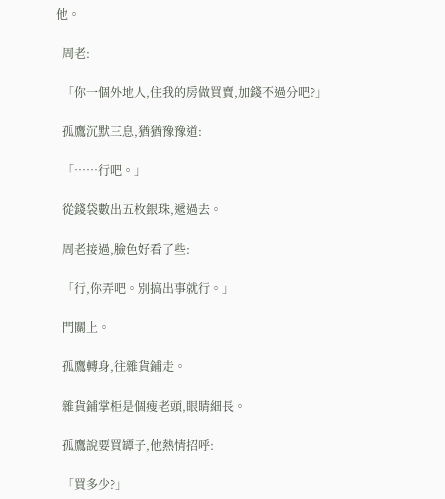他。

  周老:

  「你一個外地人,住我的房做買賣,加錢不過分吧?」

  孤鷹沉默三息,猶猶豫豫道:

  「……行吧。」

  從錢袋數出五枚銀珠,遞過去。

  周老接過,臉色好看了些:

  「行,你弄吧。別搞出事就行。」

  門關上。

  孤鷹轉身,往雜貨鋪走。

  雜貨鋪掌柜是個瘦老頭,眼睛細長。

  孤鷹說要買罈子,他熱情招呼:

  「買多少?」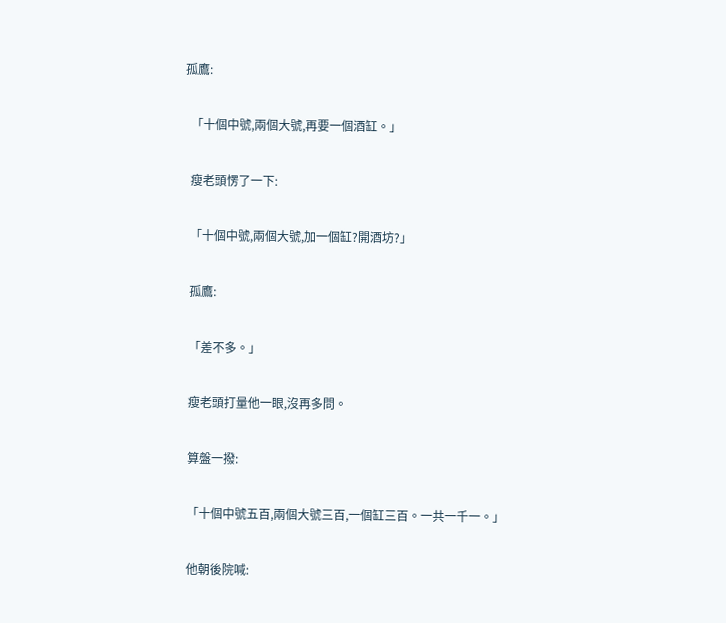孤鷹:

  「十個中號,兩個大號,再要一個酒缸。」

  瘦老頭愣了一下:

  「十個中號,兩個大號,加一個缸?開酒坊?」

  孤鷹:

  「差不多。」

  瘦老頭打量他一眼,沒再多問。

  算盤一撥:

  「十個中號五百,兩個大號三百,一個缸三百。一共一千一。」

  他朝後院喊: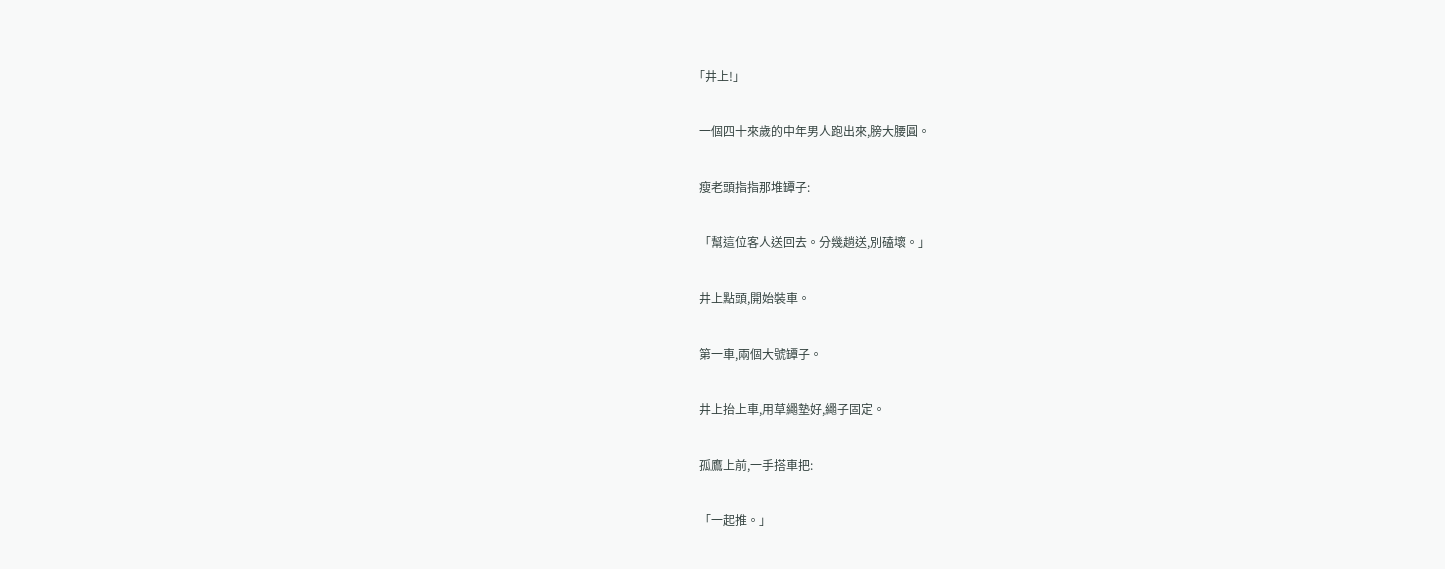「井上!」

  一個四十來歲的中年男人跑出來,膀大腰圓。

  瘦老頭指指那堆罈子:

  「幫這位客人送回去。分幾趟送,別磕壞。」

  井上點頭,開始裝車。

  第一車,兩個大號罈子。

  井上抬上車,用草繩墊好,繩子固定。

  孤鷹上前,一手搭車把:

  「一起推。」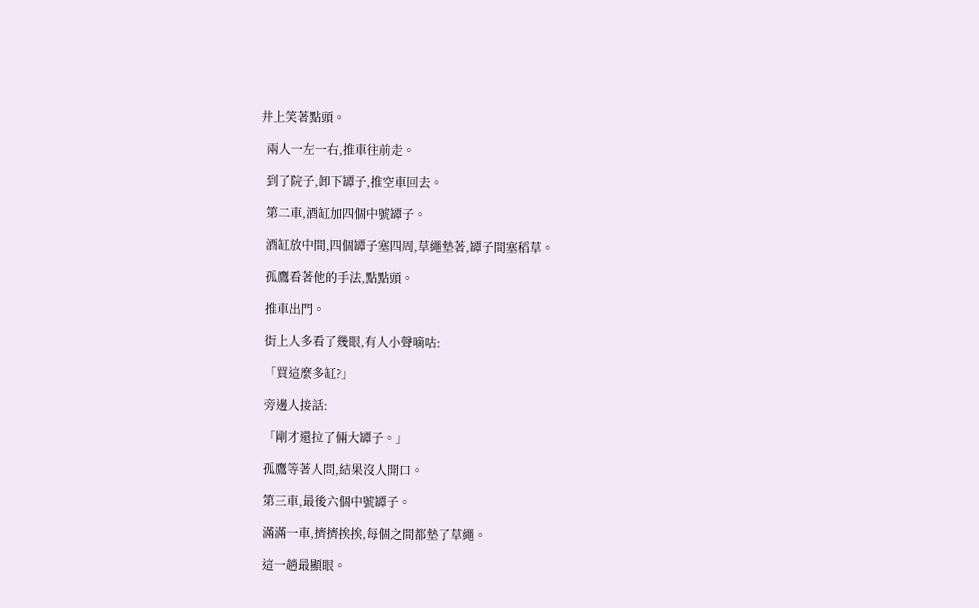井上笑著點頭。

  兩人一左一右,推車往前走。

  到了院子,卸下罈子,推空車回去。

  第二車,酒缸加四個中號罈子。

  酒缸放中間,四個罈子塞四周,草繩墊著,罈子間塞稻草。

  孤鷹看著他的手法,點點頭。

  推車出門。

  街上人多看了幾眼,有人小聲嘀咕:

  「買這麼多缸?」

  旁邊人接話:

  「剛才還拉了倆大罈子。」

  孤鷹等著人問,結果沒人開口。

  第三車,最後六個中號罈子。

  滿滿一車,擠擠挨挨,每個之間都墊了草繩。

  這一趟最顯眼。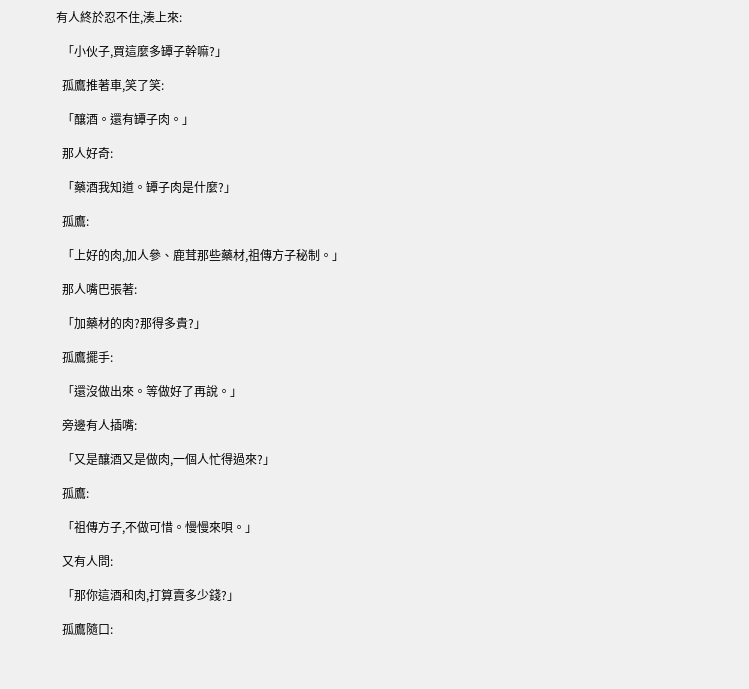有人終於忍不住,湊上來:

  「小伙子,買這麼多罈子幹嘛?」

  孤鷹推著車,笑了笑:

  「釀酒。還有罈子肉。」

  那人好奇:

  「藥酒我知道。罈子肉是什麼?」

  孤鷹:

  「上好的肉,加人參、鹿茸那些藥材,祖傳方子秘制。」

  那人嘴巴張著:

  「加藥材的肉?那得多貴?」

  孤鷹擺手:

  「還沒做出來。等做好了再說。」

  旁邊有人插嘴:

  「又是釀酒又是做肉,一個人忙得過來?」

  孤鷹:

  「祖傳方子,不做可惜。慢慢來唄。」

  又有人問:

  「那你這酒和肉,打算賣多少錢?」

  孤鷹隨口: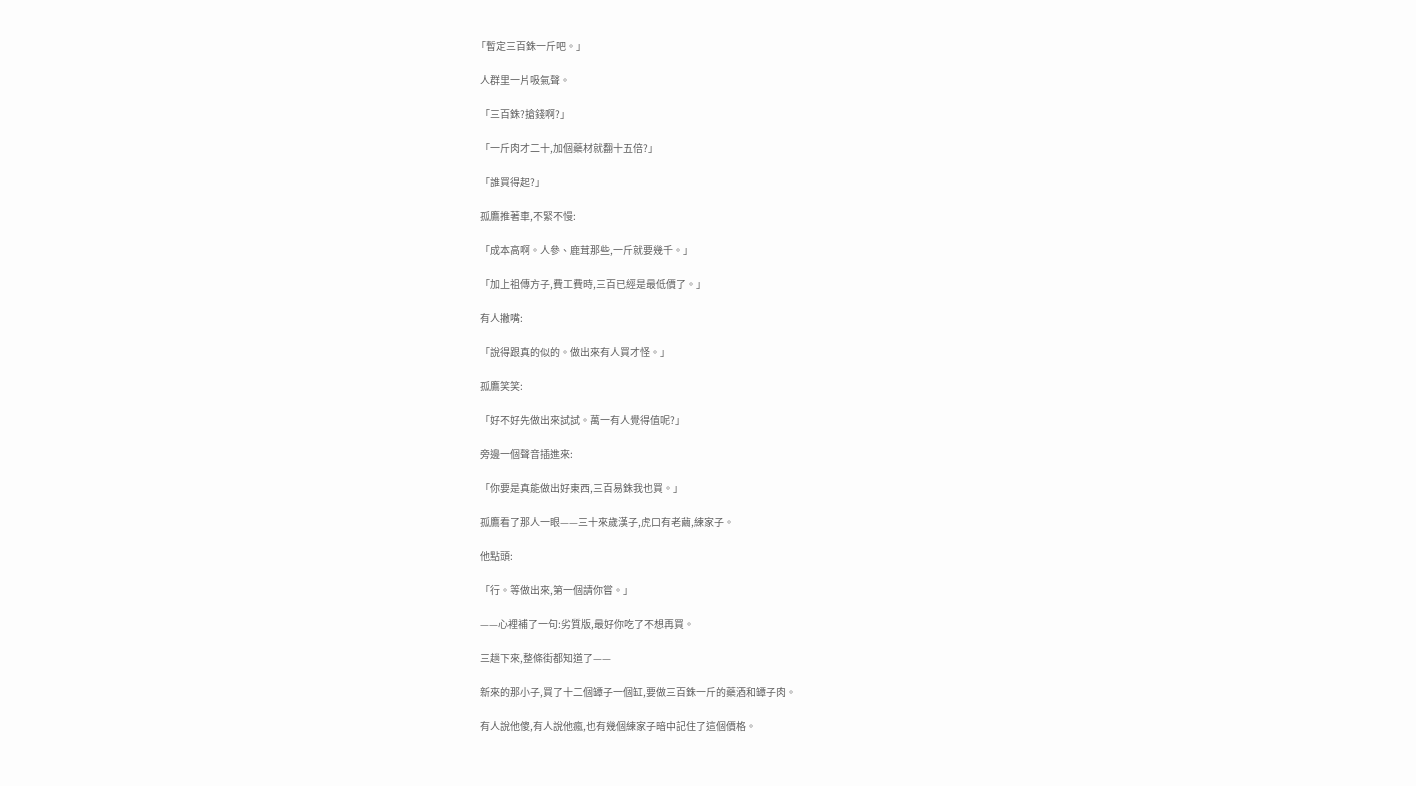「暫定三百銖一斤吧。」

  人群里一片吸氣聲。

  「三百銖?搶錢啊?」

  「一斤肉才二十,加個藥材就翻十五倍?」

  「誰買得起?」

  孤鷹推著車,不緊不慢:

  「成本高啊。人參、鹿茸那些,一斤就要幾千。」

  「加上祖傳方子,費工費時,三百已經是最低價了。」

  有人撇嘴:

  「說得跟真的似的。做出來有人買才怪。」

  孤鷹笑笑:

  「好不好先做出來試試。萬一有人覺得值呢?」

  旁邊一個聲音插進來:

  「你要是真能做出好東西,三百易銖我也買。」

  孤鷹看了那人一眼——三十來歲漢子,虎口有老繭,練家子。

  他點頭:

  「行。等做出來,第一個請你嘗。」

  ——心裡補了一句:劣質版,最好你吃了不想再買。

  三趟下來,整條街都知道了——

  新來的那小子,買了十二個罈子一個缸,要做三百銖一斤的藥酒和罈子肉。

  有人說他傻,有人說他瘋,也有幾個練家子暗中記住了這個價格。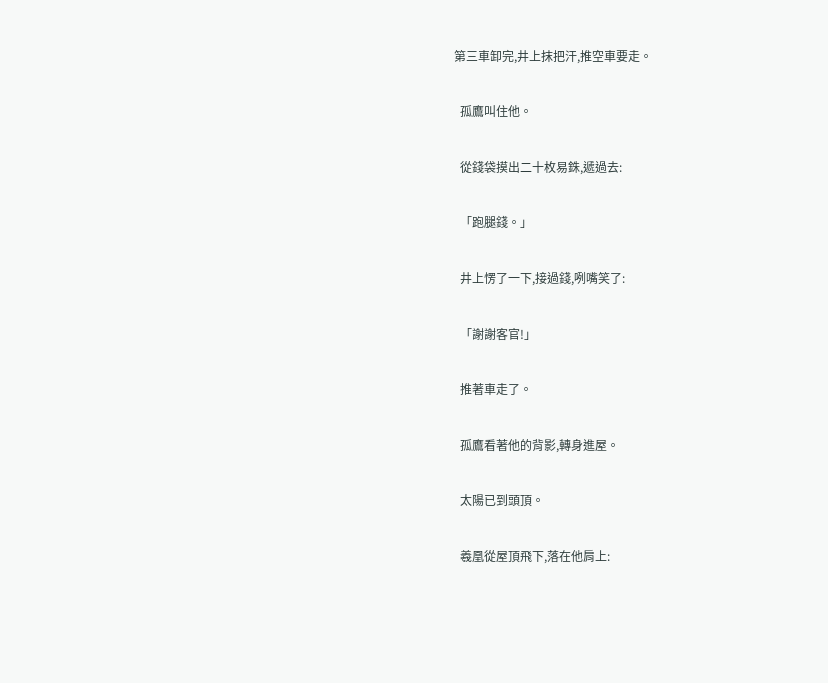第三車卸完,井上抹把汗,推空車要走。

  孤鷹叫住他。

  從錢袋摸出二十枚易銖,遞過去:

  「跑腿錢。」

  井上愣了一下,接過錢,咧嘴笑了:

  「謝謝客官!」

  推著車走了。

  孤鷹看著他的背影,轉身進屋。

  太陽已到頭頂。

  羲凰從屋頂飛下,落在他肩上: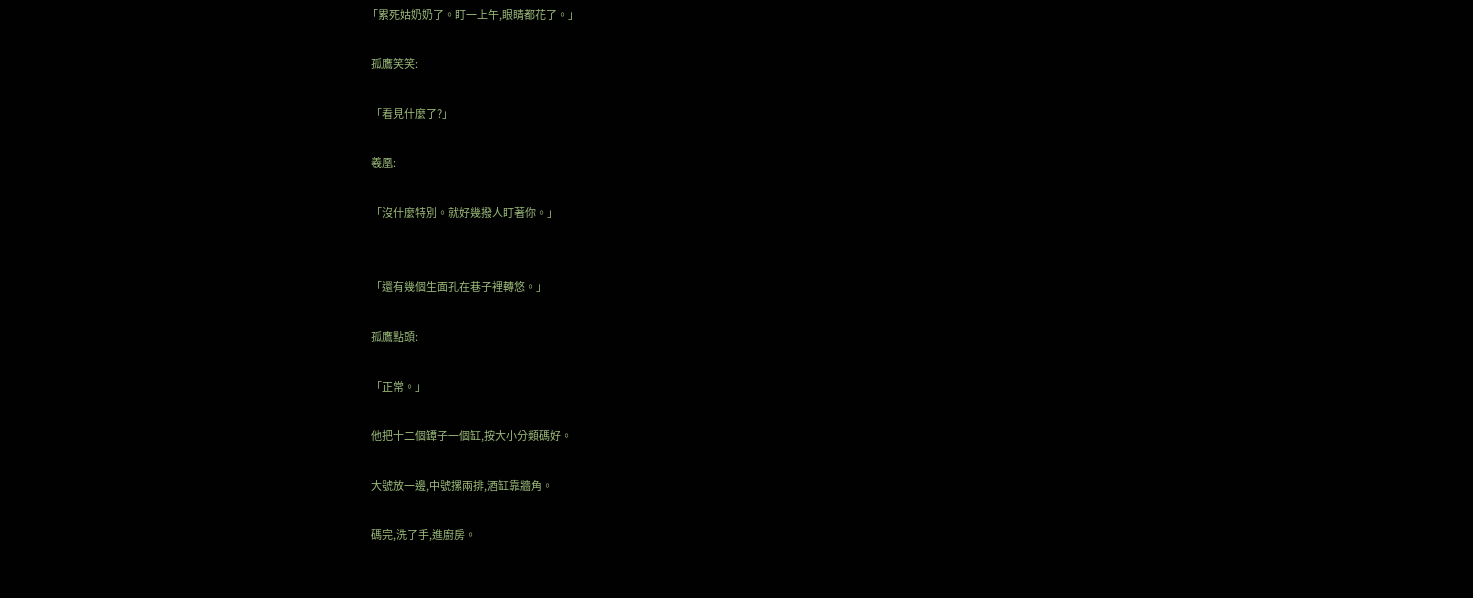「累死姑奶奶了。盯一上午,眼睛都花了。」

  孤鷹笑笑:

  「看見什麼了?」

  羲凰:

  「沒什麼特別。就好幾撥人盯著你。」


  「還有幾個生面孔在巷子裡轉悠。」

  孤鷹點頭:

  「正常。」

  他把十二個罈子一個缸,按大小分類碼好。

  大號放一邊,中號摞兩排,酒缸靠牆角。

  碼完,洗了手,進廚房。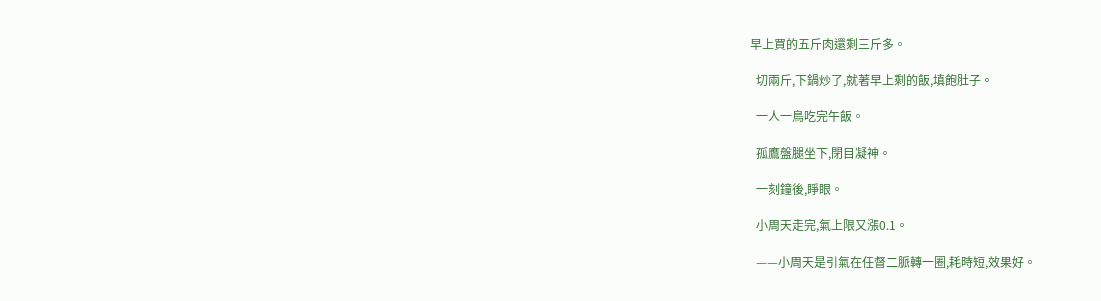早上買的五斤肉還剩三斤多。

  切兩斤,下鍋炒了,就著早上剩的飯,填飽肚子。

  一人一鳥吃完午飯。

  孤鷹盤腿坐下,閉目凝神。

  一刻鐘後,睜眼。

  小周天走完,氣上限又漲0.1。

  ——小周天是引氣在任督二脈轉一圈,耗時短,效果好。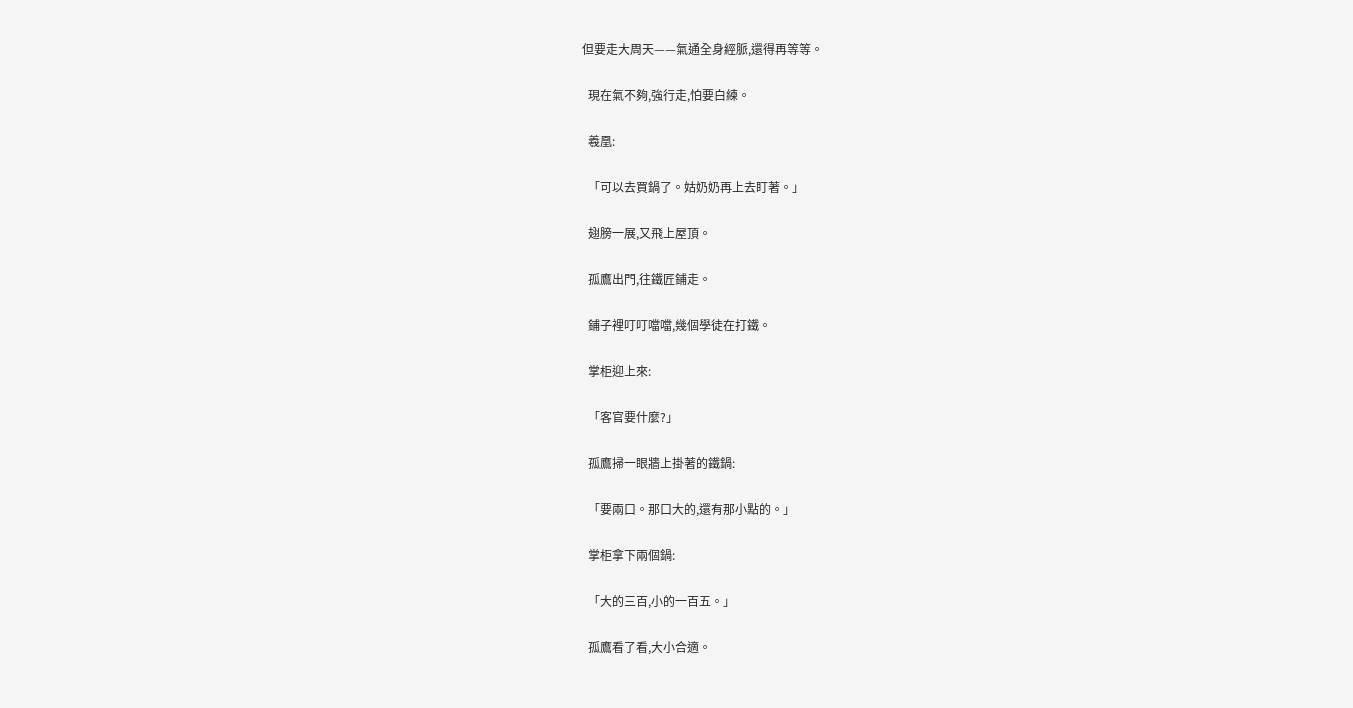但要走大周天——氣通全身經脈,還得再等等。

  現在氣不夠,強行走,怕要白練。

  羲凰:

  「可以去買鍋了。姑奶奶再上去盯著。」

  翅膀一展,又飛上屋頂。

  孤鷹出門,往鐵匠鋪走。

  鋪子裡叮叮噹噹,幾個學徒在打鐵。

  掌柜迎上來:

  「客官要什麼?」

  孤鷹掃一眼牆上掛著的鐵鍋:

  「要兩口。那口大的,還有那小點的。」

  掌柜拿下兩個鍋:

  「大的三百,小的一百五。」

  孤鷹看了看,大小合適。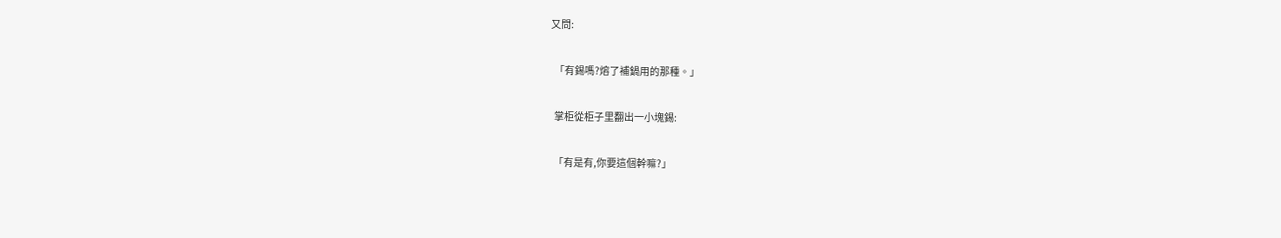又問:

  「有錫嗎?熔了補鍋用的那種。」

  掌柜從柜子里翻出一小塊錫:

  「有是有,你要這個幹嘛?」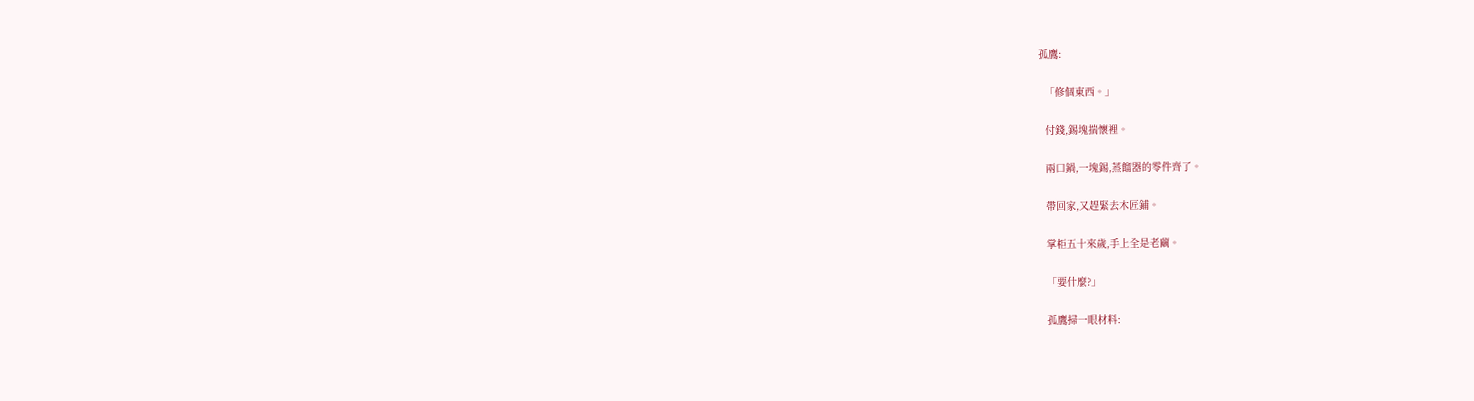孤鷹:

  「修個東西。」

  付錢,錫塊揣懷裡。

  兩口鍋,一塊錫,蒸餾器的零件齊了。

  帶回家,又趕緊去木匠鋪。

  掌柜五十來歲,手上全是老繭。

  「要什麼?」

  孤鷹掃一眼材料: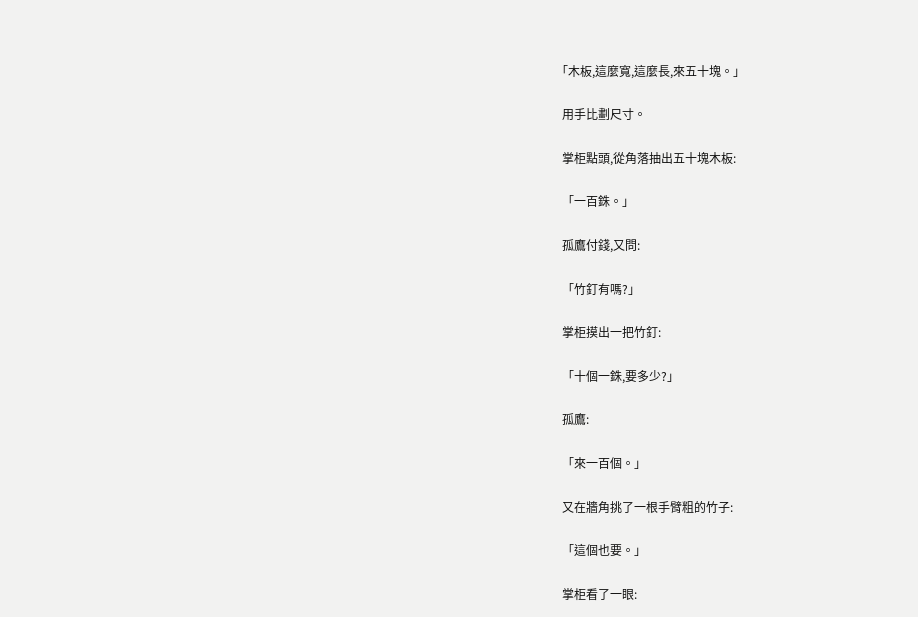「木板,這麼寬,這麼長,來五十塊。」

  用手比劃尺寸。

  掌柜點頭,從角落抽出五十塊木板:

  「一百銖。」

  孤鷹付錢,又問:

  「竹釘有嗎?」

  掌柜摸出一把竹釘:

  「十個一銖,要多少?」

  孤鷹:

  「來一百個。」

  又在牆角挑了一根手臂粗的竹子:

  「這個也要。」

  掌柜看了一眼: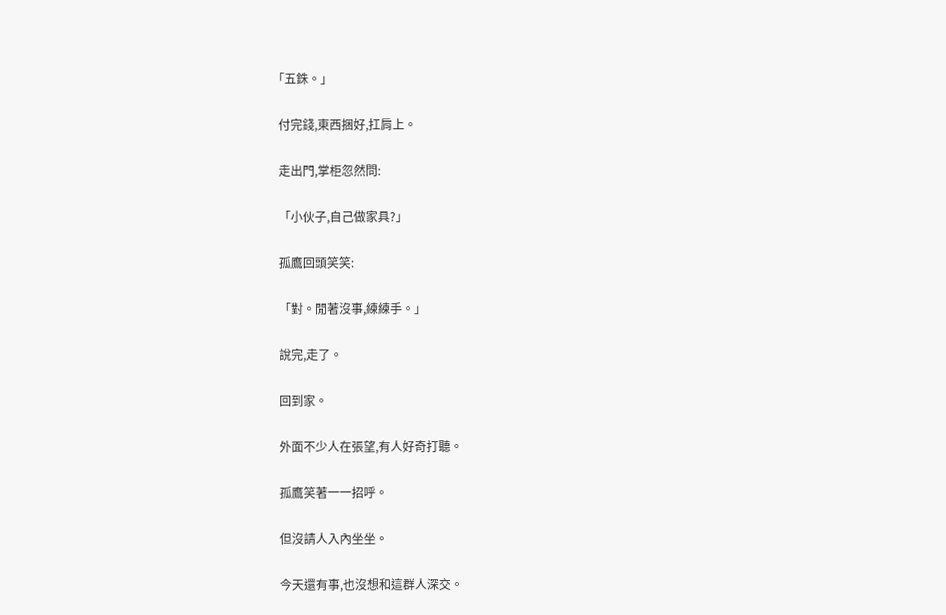「五銖。」

  付完錢,東西捆好,扛肩上。

  走出門,掌柜忽然問:

  「小伙子,自己做家具?」

  孤鷹回頭笑笑:

  「對。閒著沒事,練練手。」

  說完,走了。

  回到家。

  外面不少人在張望,有人好奇打聽。

  孤鷹笑著一一招呼。

  但沒請人入內坐坐。

  今天還有事,也沒想和這群人深交。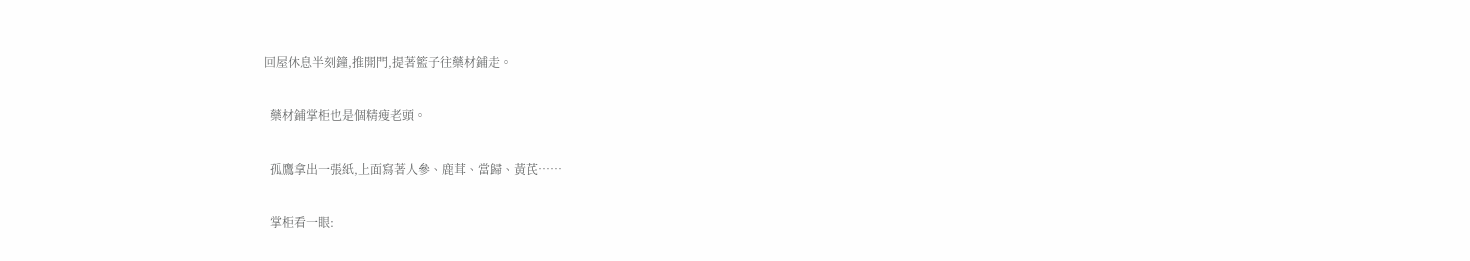回屋休息半刻鐘,推開門,提著籃子往藥材鋪走。

  藥材鋪掌柜也是個精瘦老頭。

  孤鷹拿出一張紙,上面寫著人參、鹿茸、當歸、黃芪……

  掌柜看一眼: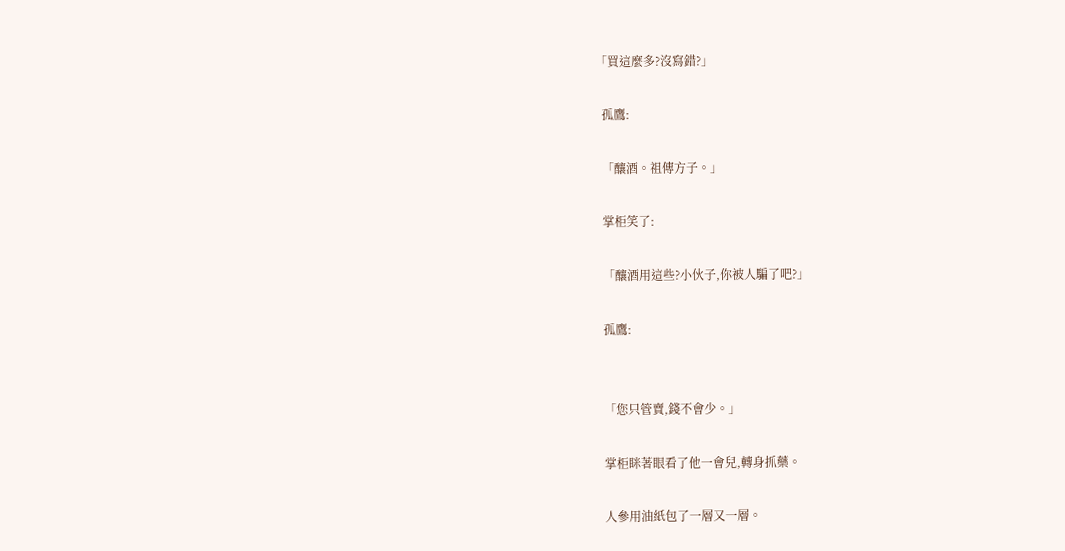「買這麼多?沒寫錯?」

  孤鷹:

  「釀酒。祖傳方子。」

  掌柜笑了:

  「釀酒用這些?小伙子,你被人騙了吧?」

  孤鷹:


  「您只管賣,錢不會少。」

  掌柜眯著眼看了他一會兒,轉身抓藥。

  人參用油紙包了一層又一層。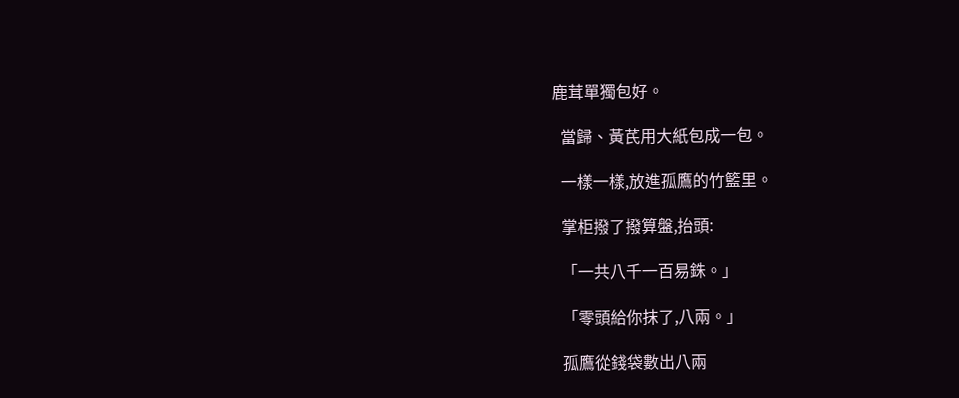鹿茸單獨包好。

  當歸、黃芪用大紙包成一包。

  一樣一樣,放進孤鷹的竹籃里。

  掌柜撥了撥算盤,抬頭:

  「一共八千一百易銖。」

  「零頭給你抹了,八兩。」

  孤鷹從錢袋數出八兩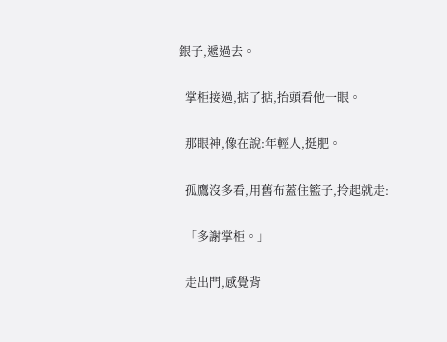銀子,遞過去。

  掌柜接過,掂了掂,抬頭看他一眼。

  那眼神,像在說:年輕人,挺肥。

  孤鷹沒多看,用舊布蓋住籃子,拎起就走:

  「多謝掌柜。」

  走出門,感覺背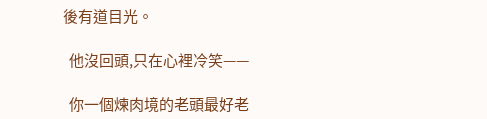後有道目光。

  他沒回頭,只在心裡冷笑——

  你一個煉肉境的老頭最好老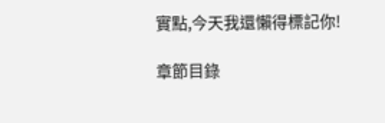實點,今天我還懶得標記你!

章節目錄